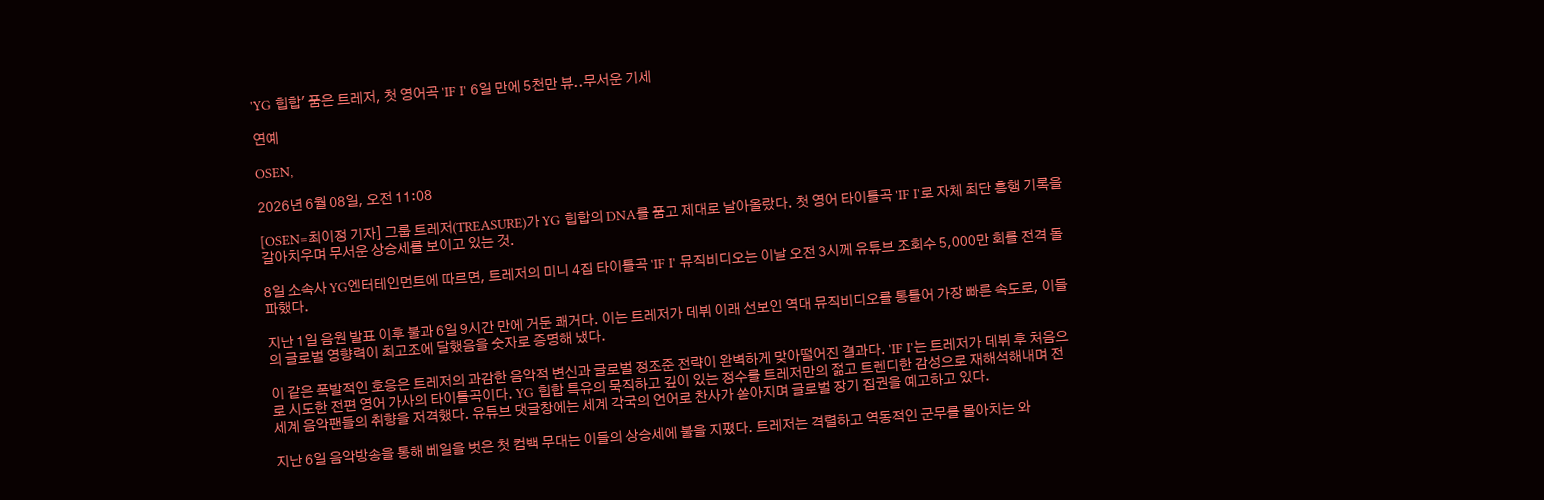'YG 힙합' 품은 트레저, 첫 영어곡 'IF I' 6일 만에 5천만 뷰..무서운 기세

연예

OSEN,

2026년 6월 08일, 오전 11:08

[OSEN=최이정 기자] 그룹 트레저(TREASURE)가 YG 힙합의 DNA를 품고 제대로 날아올랐다. 첫 영어 타이틀곡 'IF I'로 자체 최단 흥행 기록을 갈아치우며 무서운 상승세를 보이고 있는 것.

8일 소속사 YG엔터테인먼트에 따르면, 트레저의 미니 4집 타이틀곡 'IF I' 뮤직비디오는 이날 오전 3시께 유튜브 조회수 5,000만 회를 전격 돌파했다.

지난 1일 음원 발표 이후 불과 6일 9시간 만에 거둔 쾌거다. 이는 트레저가 데뷔 이래 선보인 역대 뮤직비디오를 통틀어 가장 빠른 속도로, 이들의 글로벌 영향력이 최고조에 달했음을 숫자로 증명해 냈다.

이 같은 폭발적인 호응은 트레저의 과감한 음악적 변신과 글로벌 정조준 전략이 완벽하게 맞아떨어진 결과다. 'IF I'는 트레저가 데뷔 후 처음으로 시도한 전편 영어 가사의 타이틀곡이다. YG 힙합 특유의 묵직하고 깊이 있는 정수를 트레저만의 젊고 트렌디한 감성으로 재해석해내며 전 세계 음악팬들의 취향을 저격했다. 유튜브 댓글창에는 세계 각국의 언어로 찬사가 쏟아지며 글로벌 장기 집권을 예고하고 있다.

지난 6일 음악방송을 통해 베일을 벗은 첫 컴백 무대는 이들의 상승세에 불을 지폈다. 트레저는 격렬하고 역동적인 군무를 몰아치는 와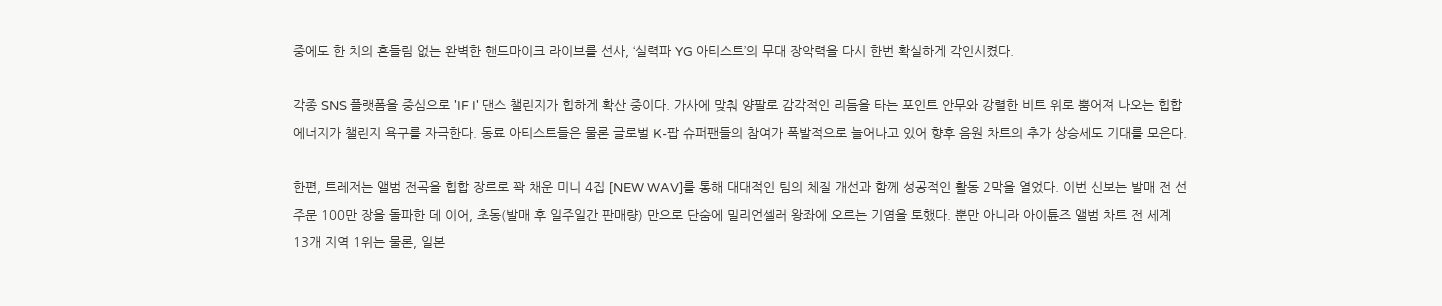중에도 한 치의 흔들림 없는 완벽한 핸드마이크 라이브를 선사, ‘실력파 YG 아티스트’의 무대 장악력을 다시 한번 확실하게 각인시켰다.

각종 SNS 플랫폼을 중심으로 'IF I' 댄스 챌린지가 힙하게 확산 중이다. 가사에 맞춰 양팔로 감각적인 리듬을 타는 포인트 안무와 강렬한 비트 위로 뿜어져 나오는 힙합 에너지가 챌린지 욕구를 자극한다. 동료 아티스트들은 물론 글로벌 K-팝 슈퍼팬들의 참여가 폭발적으로 늘어나고 있어 향후 음원 차트의 추가 상승세도 기대를 모은다.

한편, 트레저는 앨범 전곡을 힙합 장르로 꽉 채운 미니 4집 [NEW WAV]를 통해 대대적인 팀의 체질 개선과 함께 성공적인 활동 2막을 열었다. 이번 신보는 발매 전 선주문 100만 장을 돌파한 데 이어, 초동(발매 후 일주일간 판매량) 만으로 단숨에 밀리언셀러 왕좌에 오르는 기염을 토했다. 뿐만 아니라 아이튠즈 앨범 차트 전 세계 13개 지역 1위는 물론, 일본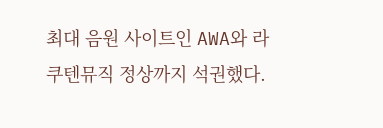최대 음원 사이트인 AWA와 라쿠텐뮤직 정상까지 석권했다.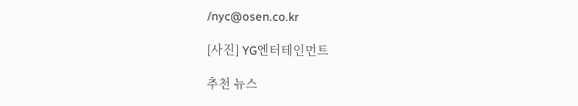/nyc@osen.co.kr

[사진] YG엔터테인먼트

추천 뉴스